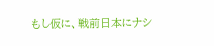もし仮に、戦前日本にナシ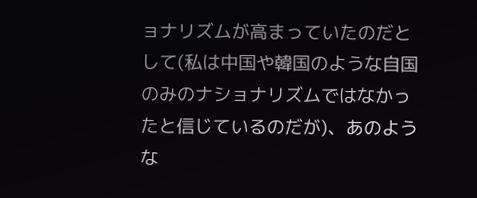ョナリズムが高まっていたのだとして(私は中国や韓国のような自国のみのナショナリズムではなかったと信じているのだが)、あのような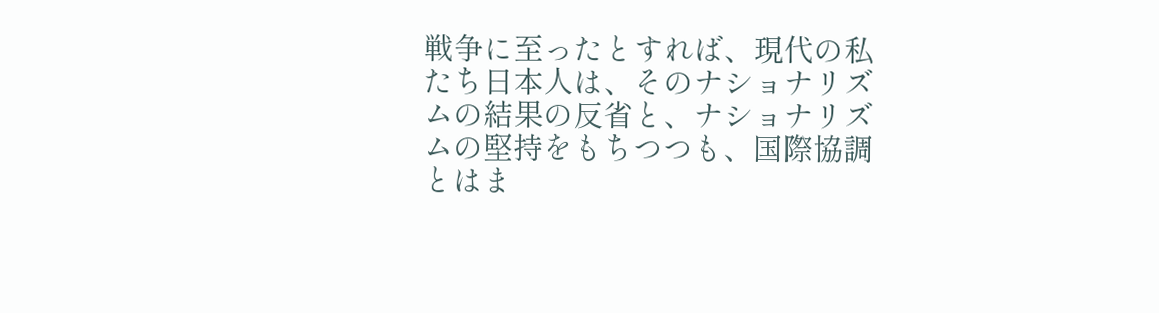戦争に至ったとすれば、現代の私たち日本人は、そのナショナリズムの結果の反省と、ナショナリズムの堅持をもちつつも、国際協調とはま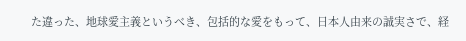た違った、地球愛主義というべき、包括的な愛をもって、日本人由来の誠実さで、経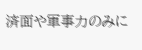済面や軍事力のみに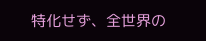特化せず、全世界の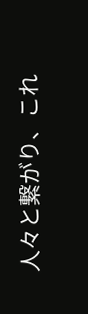人々と繋がり、これ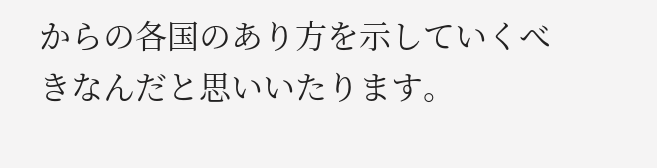からの各国のあり方を示していくべきなんだと思いいたります。